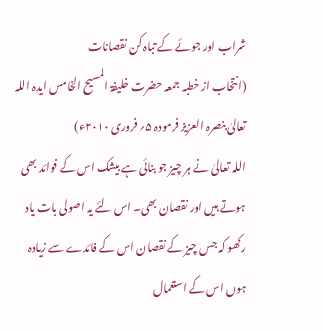شراب اور جوئے کے تباہ کن نقصانات
(انتخاب از خطبہ جمعہ حضرت خلیفۃ المسیح الخامس ایدہ اللہ تعالیٰ بنصرہ العزیز فرمودہ ۵؍ فروری ۲۰۱۰ء)
اللہ تعالیٰ نے ہر چیز جو بنائی ہے بیشک اس کے فوائد بھی ہوتے ہیں اور نقصان بھی۔ اس لئے یہ اصولی بات یاد رکھو کہ جس چیز کے نقصان اس کے فائدے سے زیادہ ہوں اس کے استعمال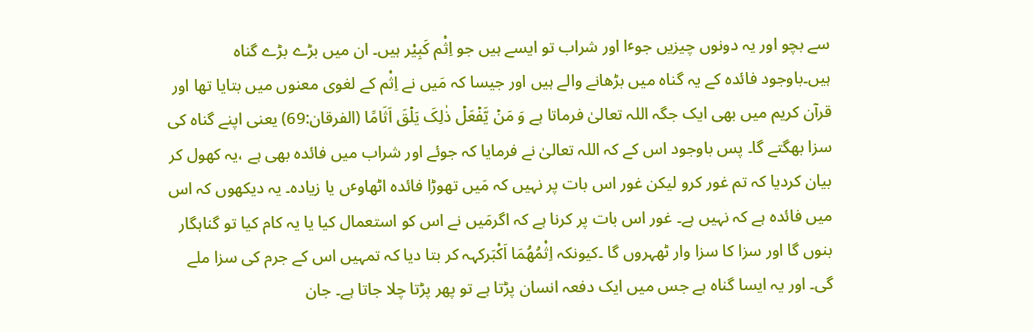سے بچو اور یہ دونوں چیزیں جوٴا اور شراب تو ایسے ہیں جو اِثْم کَبِیْر ہیں۔ ان میں بڑے بڑے گناہ ہیں۔باوجود فائدہ کے یہ گناہ میں بڑھانے والے ہیں اور جیسا کہ مَیں نے اِثْم کے لغوی معنوں میں بتایا تھا اور قرآن کریم میں بھی ایک جگہ اللہ تعالیٰ فرماتا ہے وَ مَنۡ یَّفۡعَلۡ ذٰلِکَ یَلۡقَ اَثَامًا (الفرقان:69) یعنی اپنے گناہ کی سزا بھگتے گا۔ پس باوجود اس کے کہ اللہ تعالیٰ نے فرمایا کہ جوئے اور شراب میں فائدہ بھی ہے ،یہ کھول کر بیان کردیا کہ تم غور کرو لیکن غور اس بات پر نہیں کہ مَیں تھوڑا فائدہ اٹھاوٴں یا زیادہ۔ یہ دیکھوں کہ اس میں فائدہ ہے کہ نہیں ہے۔ غور اس بات پر کرنا ہے کہ اگرمَیں نے اس کو استعمال کیا یا یہ کام کیا تو گناہگار بنوں گا اور سزا کا سزا وار ٹھہروں گا ۔کیونکہ اِثْمُھُمَا اَکْبَرکہہ کر بتا دیا کہ تمہیں اس کے جرم کی سزا ملے گی۔ اور یہ ایسا گناہ ہے جس میں ایک دفعہ انسان پڑتا ہے تو پھر پڑتا چلا جاتا ہے۔ جان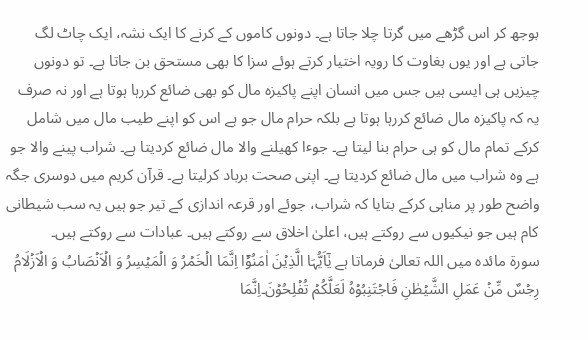بوجھ کر اس گڑھے میں گرتا چلا جاتا ہے۔ دونوں کاموں کے کرنے کا ایک نشہ، ایک چاٹ لگ جاتی ہے اور یوں بغاوت کا رویہ اختیار کرتے ہوئے سزا کا بھی مستحق بن جاتا ہے۔ تو دونوں چیزیں ہی ایسی ہیں جس میں انسان اپنے پاکیزہ مال کو بھی ضائع کررہا ہوتا ہے اور نہ صرف یہ کہ پاکیزہ مال ضائع کررہا ہوتا ہے بلکہ حرام مال جو ہے اس کو اپنے طیب مال میں شامل کرکے تمام مال کو ہی حرام بنا لیتا ہے۔ جوٴا کھیلنے والا مال ضائع کردیتا ہے۔ شراب پینے والا جو ہے وہ شراب میں مال ضائع کردیتا ہے۔ اپنی صحت برباد کرلیتا ہے۔ قرآن کریم میں دوسری جگہ واضح طور پر مناہی کرکے بتایا کہ شراب، جوئے اور قرعہ اندازی کے تیر جو ہیں یہ سب شیطانی کام ہیں جو نیکیوں سے روکتے ہیں، اعلیٰ اخلاق سے روکتے ہیں۔ عبادات سے روکتے ہیں۔
سورة مائدہ میں اللہ تعالیٰ فرماتا ہے یٰۤاَیُّہَا الَّذِیۡنَ اٰمَنُوۡۤا اِنَّمَا الۡخَمۡرُ وَ الۡمَیۡسِرُ وَ الۡاَنۡصَابُ وَ الۡاَزۡلَامُ رِجۡسٌ مِّنۡ عَمَلِ الشَّیۡطٰنِ فَاجۡتَنِبُوۡہُ لَعَلَّکُمۡ تُفۡلِحُوۡنَ۔اِنَّمَا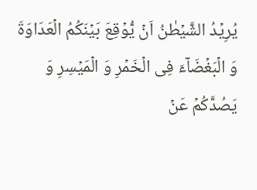یُرِیۡدُ الشَّیۡطٰنُ اَنۡ یُّوۡقِعَ بَیۡنَکُمُ الۡعَدَاوَۃَ وَ الۡبَغۡضَآءَ فِی الۡخَمۡرِ وَ الۡمَیۡسِرِ وَ یَصُدَّکُمۡ عَنۡ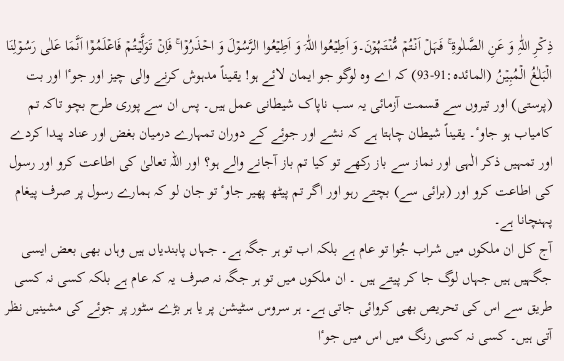ذِکۡرِ اللّٰہِ وَ عَنِ الصَّلٰوۃِ ۚ فَہَلۡ اَنۡتُمۡ مُّنۡتَہُوۡنَ۔وَ اَطِیۡعُوا اللّٰہَ وَ اَطِیۡعُوا الرَّسُوۡلَ وَ احۡذَرُوۡا ۚ فَاِنۡ تَوَلَّیۡتُمۡ فَاعۡلَمُوۡۤا اَنَّمَا عَلٰی رَسُوۡلِنَا الۡبَلٰغُ الۡمُبِیۡنُ (المائدہ:91-93) کہ اے وہ لوگو جو ایمان لائے ہو! یقیناً مدہوش کرنے والی چیز اور جوٴا اور بت (پرستی) اور تیروں سے قسمت آزمائی یہ سب ناپاک شیطانی عمل ہیں۔ پس ان سے پوری طرح بچو تاکہ تم کامیاب ہو جاوٴ۔ یقیناً شیطان چاہتا ہے کہ نشے اور جوئے کے دوران تمہارے درمیان بغض اور عناد پیدا کردے اور تمہیں ذکر الٰہی اور نماز سے باز رکھے تو کیا تم باز آجانے والے ہو؟ اور اللہ تعالیٰ کی اطاعت کرو اور رسول کی اطاعت کرو اور (برائی سے) بچتے رہو اور اگر تم پیٹھ پھیر جاوٴ تو جان لو کہ ہمارے رسول پر صرف پیغام پہنچانا ہے۔
آج کل ان ملکوں میں شراب جُوا تو عام ہے بلکہ اب تو ہر جگہ ہے۔ جہاں پابندیاں ہیں وہاں بھی بعض ایسی جگہیں ہیں جہاں لوگ جا کر پیتے ہیں ۔ ان ملکوں میں تو ہر جگہ نہ صرف یہ کہ عام ہے بلکہ کسی نہ کسی طریق سے اس کی تحریص بھی کروائی جاتی ہے۔ ہر سروس سٹیشن پر یا ہر بڑے سٹور پر جوئے کی مشینیں نظر آتی ہیں۔ کسی نہ کسی رنگ میں اس میں جوٴا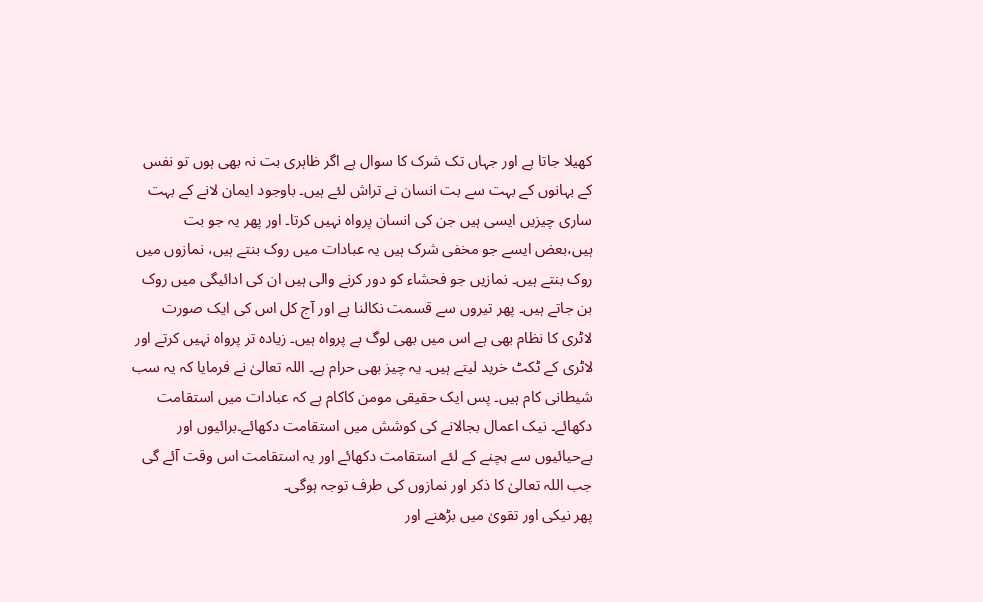کھیلا جاتا ہے اور جہاں تک شرک کا سوال ہے اگر ظاہری بت نہ بھی ہوں تو نفس کے بہانوں کے بہت سے بت انسان نے تراش لئے ہیں۔ باوجود ایمان لانے کے بہت ساری چیزیں ایسی ہیں جن کی انسان پرواہ نہیں کرتا۔ اور پھر یہ جو بت ہیں،بعض ایسے جو مخفی شرک ہیں یہ عبادات میں روک بنتے ہیں، نمازوں میں روک بنتے ہیں۔ نمازیں جو فحشاء کو دور کرنے والی ہیں ان کی ادائیگی میں روک بن جاتے ہیں۔ پھر تیروں سے قسمت نکالنا ہے اور آج کل اس کی ایک صورت لاٹری کا نظام بھی ہے اس میں بھی لوگ بے پرواہ ہیں۔ زیادہ تر پرواہ نہیں کرتے اور لاٹری کے ٹکٹ خرید لیتے ہیں۔ یہ چیز بھی حرام ہے۔ اللہ تعالیٰ نے فرمایا کہ یہ سب شیطانی کام ہیں۔ پس ایک حقیقی مومن کاکام ہے کہ عبادات میں استقامت دکھائے۔ نیک اعمال بجالانے کی کوشش میں استقامت دکھائے۔برائیوں اور بےحیائیوں سے بچنے کے لئے استقامت دکھائے اور یہ استقامت اس وقت آئے گی جب اللہ تعالیٰ کا ذکر اور نمازوں کی طرف توجہ ہوگی۔
پھر نیکی اور تقویٰ میں بڑھنے اور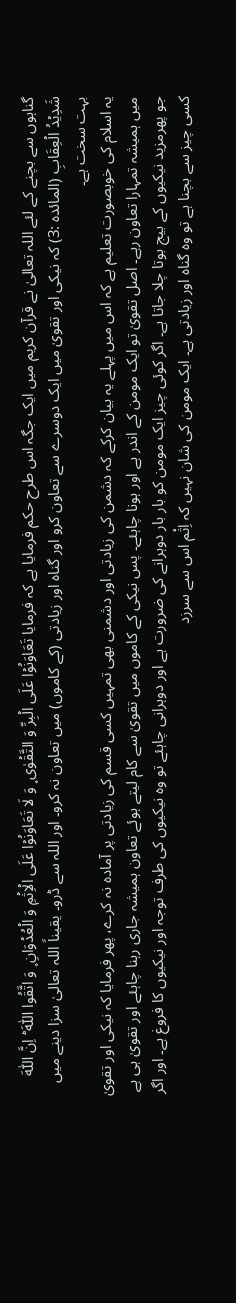گناہوں سے بچنے کے لئے اللہ تعالیٰ نے قرآن کریم میں ایک جگہ اس طرح حکم فرمایا ہے کہ فرمایا تَعَاوَنُوۡا عَلَی الۡبِرِّ وَ التَّقۡوٰی ۪ وَ لَا تَعَاوَنُوۡا عَلَی الۡاِثۡمِ وَ الۡعُدۡوَانِ ۪ وَ اتَّقُوا اللّٰہَ ؕ اِنَّ اللّٰہَ شَدِیۡدُ الۡعِقَابِ (المائدہ :3) کہ نیکی اور تقویٰ میں ایک دوسرے سے تعاون کرو اور گناہ اور زیادتی (کے کاموں) میں تعاون نہ کرو۔ اور اللہ سے ڈرو۔ یقیناً اللہ تعالیٰ سزا دینے میں بہت سخت ہے۔
یہ اسلام کی خوبصورت تعلیم ہے کہ اس میں پہلے یہ بیان کرکے کہ دشمن کی زیادتی اور دشمنی بھی تمہیں کسی قسم کی زیادتی پر آمادہ نہ کرے، پھر فرمایا کہ نیکی اور تقویٰ میں ہمیشہ تمہارا تعاون رہے۔ اصل تقویٰ تو ایک مومن کے اندر ہے اور ہونا چاہئے۔ پس نیکی کے کاموں میں تقویٰ سے کام لیتے ہوئے تعاون ہمیشہ جاری رہنا چاہئے اور تقویٰ ہی ہے جو پھرمزید نیکیوں کے بیج بوتا چلا جاتا ہے۔ اگر کوئی چیز ایک مومن کو بار بار دوہرانے کی ضرورت ہے اور دوہرانی چاہئے تو وہ نیکیوں کی طرف توجہ اور نیکیوں کا فروغ ہے۔ اور اگر کسی چیز سے بچنا ہے تو وہ گناہ اور زیادتی ہے۔ ایک مومن کی شان نہیں کہ اِثْم اس سے سرزد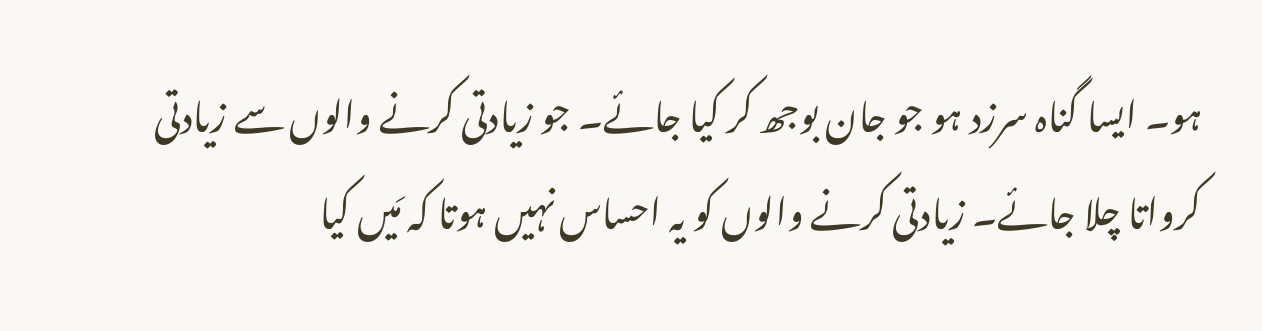ہو۔ ایسا گناہ سرزد ہو جو جان بوجھ کر کیا جائے۔ جو زیادتی کرنے والوں سے زیادتی کرواتا چلا جائے۔ زیادتی کرنے والوں کو یہ احساس نہیں ہوتا کہ مَیں کیا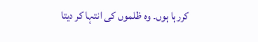کررہا ہوں۔ وہ ظلموں کی انتہا کر دیتا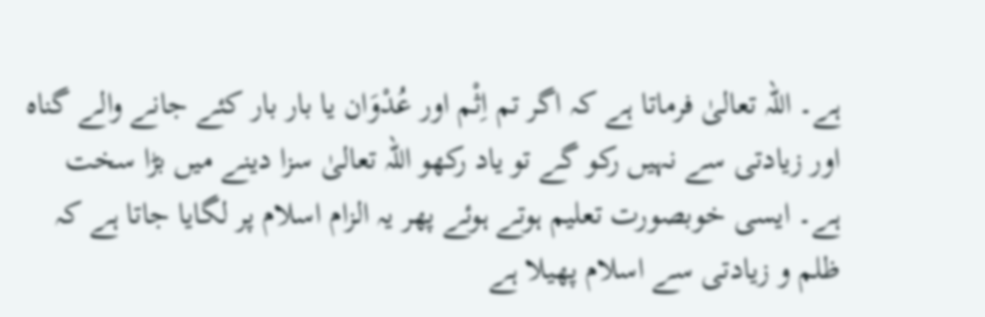ہے۔ اللہ تعالیٰ فرماتا ہے کہ اگر تم اِثْم اور عُدْوَان یا بار بار کئے جانے والے گناہ اور زیادتی سے نہیں رکو گے تو یاد رکھو اللہ تعالیٰ سزا دینے میں بڑا سخت ہے۔ ایسی خوبصورت تعلیم ہوتے ہوئے پھر یہ الزام اسلام پر لگایا جاتا ہے کہ ظلم و زیادتی سے اسلام پھیلا ہے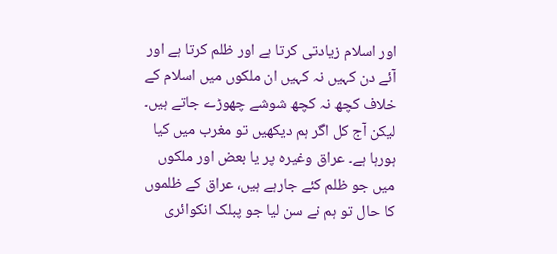اور اسلام زیادتی کرتا ہے اور ظلم کرتا ہے اور آئے دن کہیں نہ کہیں ان ملکوں میں اسلام کے خلاف کچھ نہ کچھ شوشے چھوڑے جاتے ہیں۔ لیکن آج کل اگر ہم دیکھیں تو مغرب میں کیا ہورہا ہے۔ عراق وغیرہ پر یا بعض اور ملکوں میں جو ظلم کئے جارہے ہیں، عراق کے ظلموں کا حال تو ہم نے سن لیا جو پبلک انکوائری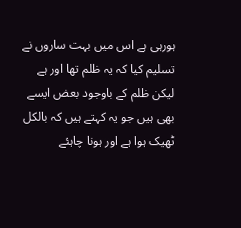ہورہی ہے اس میں بہت ساروں نے تسلیم کیا کہ یہ ظلم تھا اور ہے لیکن ظلم کے باوجود بعض ایسے بھی ہیں جو یہ کہتے ہیں کہ بالکل ٹھیک ہوا ہے اور ہونا چاہئے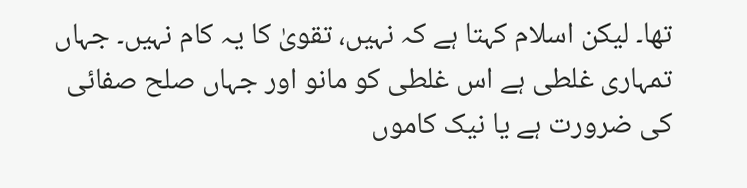تھا۔ لیکن اسلام کہتا ہے کہ نہیں، تقویٰ کا یہ کام نہیں۔ جہاں تمہاری غلطی ہے اس غلطی کو مانو اور جہاں صلح صفائی کی ضرورت ہے یا نیک کاموں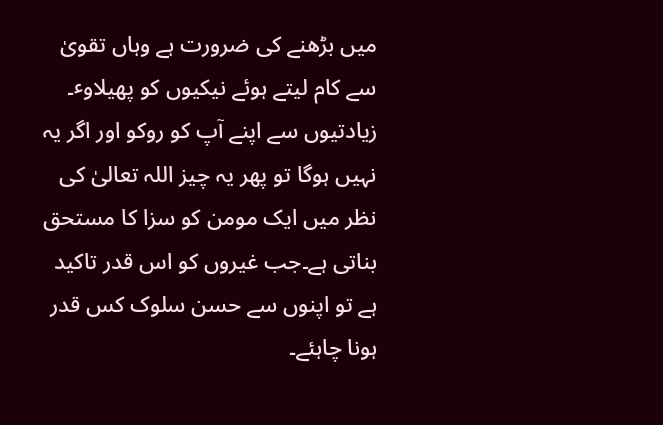میں بڑھنے کی ضرورت ہے وہاں تقویٰ سے کام لیتے ہوئے نیکیوں کو پھیلاوٴ۔ زیادتیوں سے اپنے آپ کو روکو اور اگر یہ نہیں ہوگا تو پھر یہ چیز اللہ تعالیٰ کی نظر میں ایک مومن کو سزا کا مستحق بناتی ہے۔جب غیروں کو اس قدر تاکید ہے تو اپنوں سے حسن سلوک کس قدر ہونا چاہئے۔